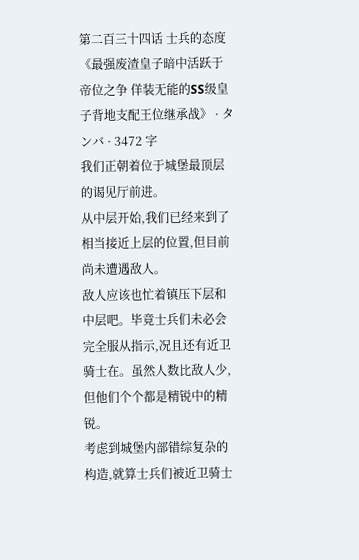第二百三十四话 士兵的态度
《最强废渣皇子暗中活跃于帝位之争 佯装无能的SS级皇子背地支配王位继承战》 · タンバ · 3472 字
我们正朝着位于城堡最顶层的谒见厅前进。
从中层开始,我们已经来到了相当接近上层的位置,但目前尚未遭遇敌人。
敌人应该也忙着镇压下层和中层吧。毕竟士兵们未必会完全服从指示,况且还有近卫骑士在。虽然人数比敌人少,但他们个个都是精锐中的精锐。
考虑到城堡内部错综复杂的构造,就算士兵们被近卫骑士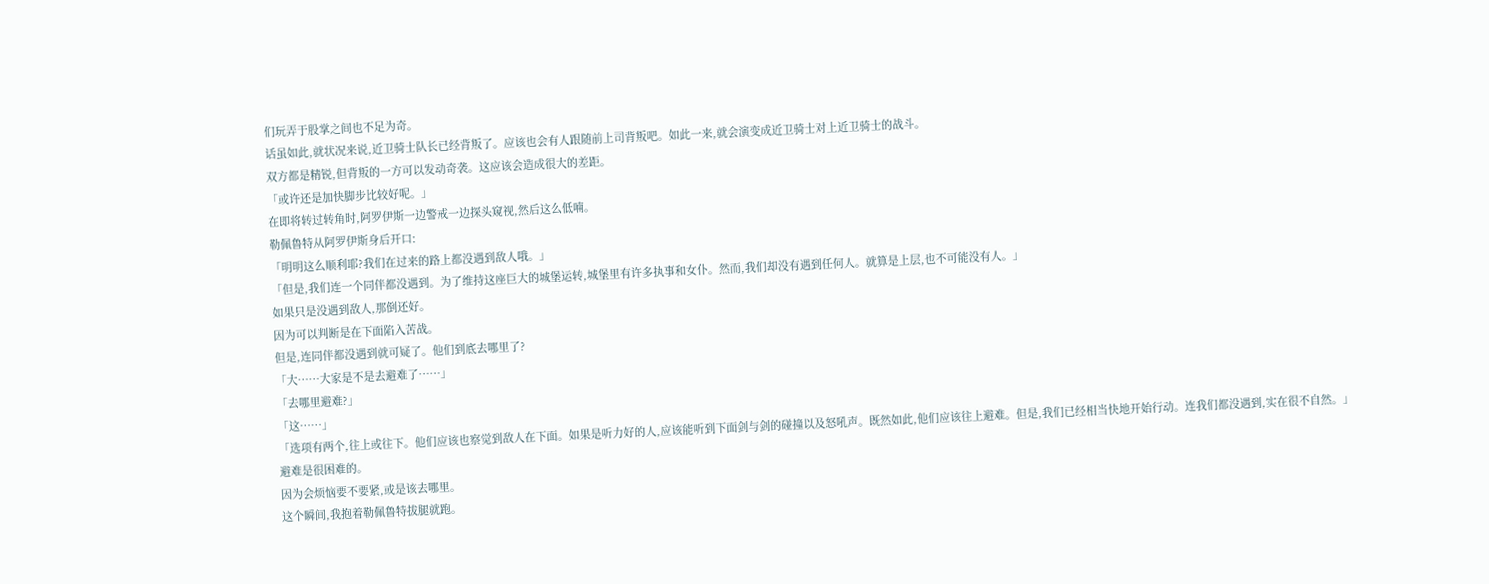们玩弄于股掌之间也不足为奇。
话虽如此,就状况来说,近卫骑士队长已经背叛了。应该也会有人跟随前上司背叛吧。如此一来,就会演变成近卫骑士对上近卫骑士的战斗。
双方都是精锐,但背叛的一方可以发动奇袭。这应该会造成很大的差距。
「或许还是加快脚步比较好呢。」
在即将转过转角时,阿罗伊斯一边警戒一边探头窥视,然后这么低喃。
勒佩鲁特从阿罗伊斯身后开口:
「明明这么顺利耶?我们在过来的路上都没遇到敌人哦。」
「但是,我们连一个同伴都没遇到。为了维持这座巨大的城堡运转,城堡里有许多执事和女仆。然而,我们却没有遇到任何人。就算是上层,也不可能没有人。」
如果只是没遇到敌人,那倒还好。
因为可以判断是在下面陷入苦战。
但是,连同伴都没遇到就可疑了。他们到底去哪里了?
「大……大家是不是去避难了……」
「去哪里避难?」
「这……」
「选项有两个,往上或往下。他们应该也察觉到敌人在下面。如果是听力好的人,应该能听到下面剑与剑的碰撞以及怒吼声。既然如此,他们应该往上避难。但是,我们已经相当快地开始行动。连我们都没遇到,实在很不自然。」
避难是很困难的。
因为会烦恼要不要紧,或是该去哪里。
这个瞬间,我抱着勒佩鲁特拔腿就跑。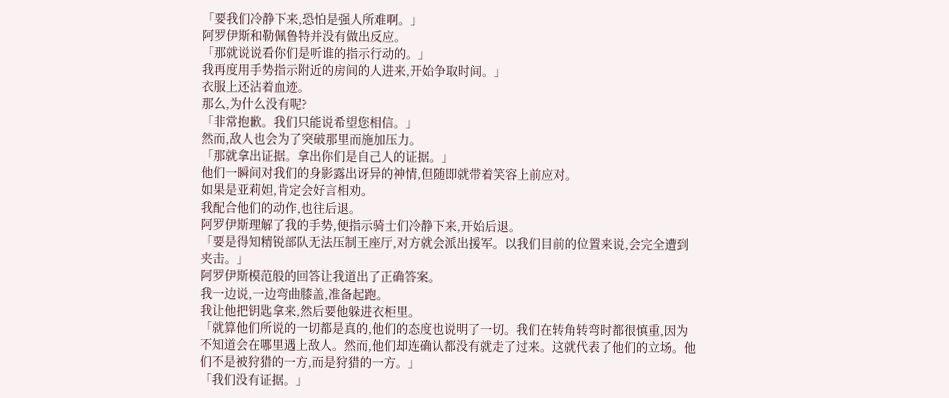「要我们冷静下来,恐怕是强人所难啊。」
阿罗伊斯和勒佩鲁特并没有做出反应。
「那就说说看你们是听谁的指示行动的。」
我再度用手势指示附近的房间的人进来,开始争取时间。」
衣服上还沾着血迹。
那么,为什么没有呢?
「非常抱歉。我们只能说希望您相信。」
然而,敌人也会为了突破那里而施加压力。
「那就拿出证据。拿出你们是自己人的证据。」
他们一瞬间对我们的身影露出讶异的神情,但随即就带着笑容上前应对。
如果是亚莉妲,肯定会好言相劝。
我配合他们的动作,也往后退。
阿罗伊斯理解了我的手势,便指示骑士们冷静下来,开始后退。
「要是得知精锐部队无法压制王座厅,对方就会派出援军。以我们目前的位置来说,会完全遭到夹击。」
阿罗伊斯模范般的回答让我道出了正确答案。
我一边说,一边弯曲膝盖,准备起跑。
我让他把钥匙拿来,然后要他躲进衣柜里。
「就算他们所说的一切都是真的,他们的态度也说明了一切。我们在转角转弯时都很慎重,因为不知道会在哪里遇上敌人。然而,他们却连确认都没有就走了过来。这就代表了他们的立场。他们不是被狩猎的一方,而是狩猎的一方。」
「我们没有证据。」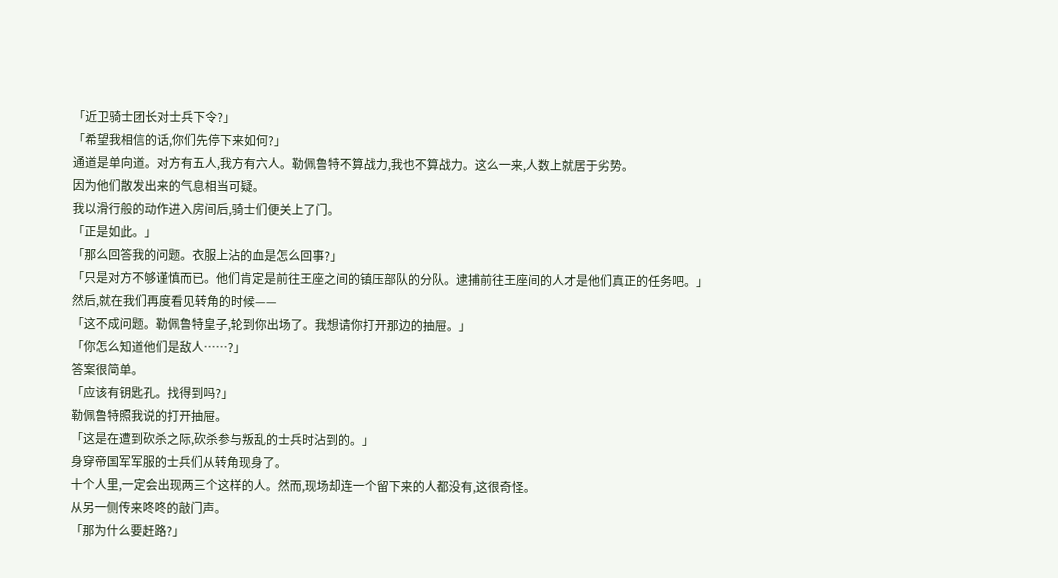「近卫骑士团长对士兵下令?」
「希望我相信的话,你们先停下来如何?」
通道是单向道。对方有五人,我方有六人。勒佩鲁特不算战力,我也不算战力。这么一来,人数上就居于劣势。
因为他们散发出来的气息相当可疑。
我以滑行般的动作进入房间后,骑士们便关上了门。
「正是如此。」
「那么回答我的问题。衣服上沾的血是怎么回事?」
「只是对方不够谨慎而已。他们肯定是前往王座之间的镇压部队的分队。逮捕前往王座间的人才是他们真正的任务吧。」
然后,就在我们再度看见转角的时候——
「这不成问题。勒佩鲁特皇子,轮到你出场了。我想请你打开那边的抽屉。」
「你怎么知道他们是敌人……?」
答案很简单。
「应该有钥匙孔。找得到吗?」
勒佩鲁特照我说的打开抽屉。
「这是在遭到砍杀之际,砍杀参与叛乱的士兵时沾到的。」
身穿帝国军军服的士兵们从转角现身了。
十个人里,一定会出现两三个这样的人。然而,现场却连一个留下来的人都没有,这很奇怪。
从另一侧传来咚咚的敲门声。
「那为什么要赶路?」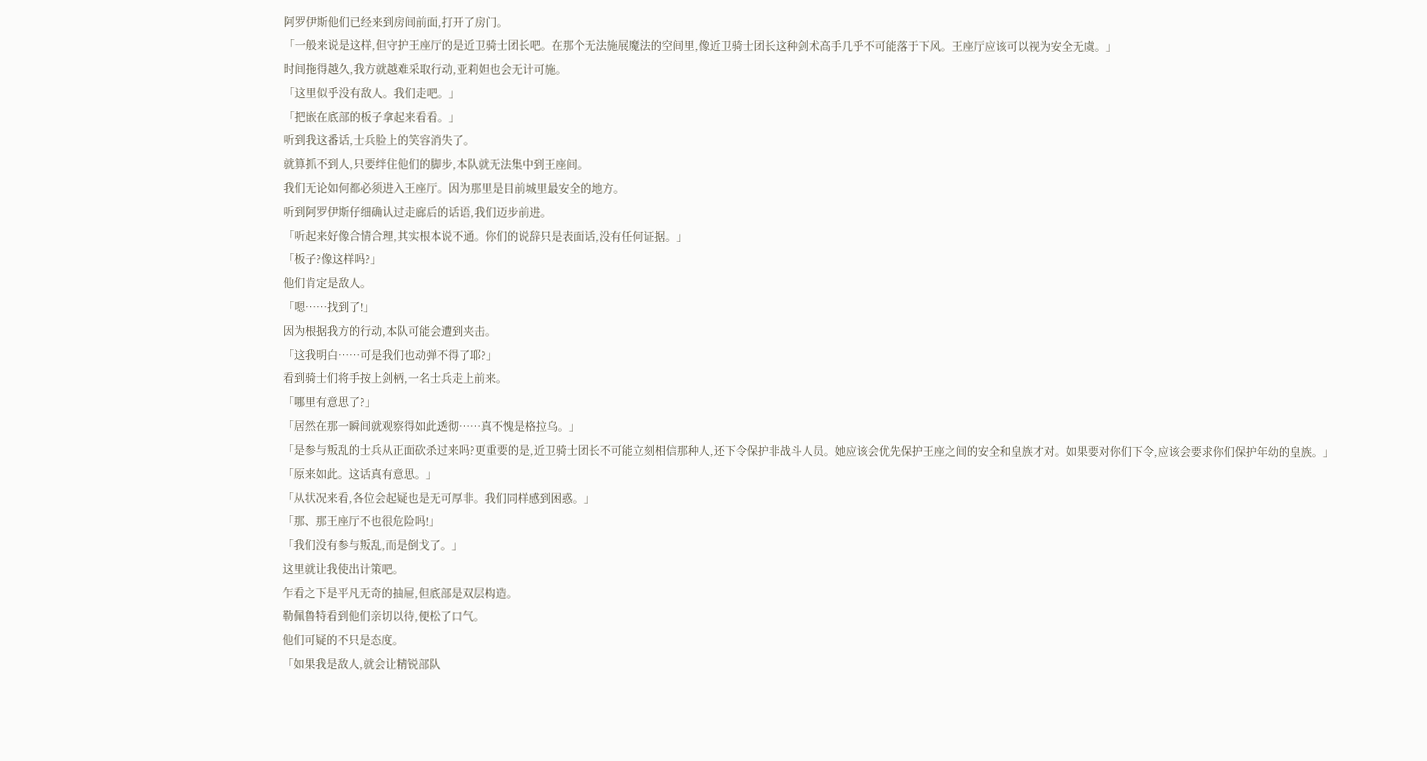阿罗伊斯他们已经来到房间前面,打开了房门。
「一般来说是这样,但守护王座厅的是近卫骑士团长吧。在那个无法施展魔法的空间里,像近卫骑士团长这种剑术高手几乎不可能落于下风。王座厅应该可以视为安全无虞。」
时间拖得越久,我方就越难采取行动,亚莉妲也会无计可施。
「这里似乎没有敌人。我们走吧。」
「把嵌在底部的板子拿起来看看。」
听到我这番话,士兵脸上的笑容消失了。
就算抓不到人,只要绊住他们的脚步,本队就无法集中到王座间。
我们无论如何都必须进入王座厅。因为那里是目前城里最安全的地方。
听到阿罗伊斯仔细确认过走廊后的话语,我们迈步前进。
「听起来好像合情合理,其实根本说不通。你们的说辞只是表面话,没有任何证据。」
「板子?像这样吗?」
他们肯定是敌人。
「嗯……找到了!」
因为根据我方的行动,本队可能会遭到夹击。
「这我明白……可是我们也动弹不得了耶?」
看到骑士们将手按上剑柄,一名士兵走上前来。
「哪里有意思了?」
「居然在那一瞬间就观察得如此透彻……真不愧是格拉乌。」
「是参与叛乱的士兵从正面砍杀过来吗?更重要的是,近卫骑士团长不可能立刻相信那种人,还下令保护非战斗人员。她应该会优先保护王座之间的安全和皇族才对。如果要对你们下令,应该会要求你们保护年幼的皇族。」
「原来如此。这话真有意思。」
「从状况来看,各位会起疑也是无可厚非。我们同样感到困惑。」
「那、那王座厅不也很危险吗!」
「我们没有参与叛乱,而是倒戈了。」
这里就让我使出计策吧。
乍看之下是平凡无奇的抽屉,但底部是双层构造。
勒佩鲁特看到他们亲切以待,便松了口气。
他们可疑的不只是态度。
「如果我是敌人,就会让精锐部队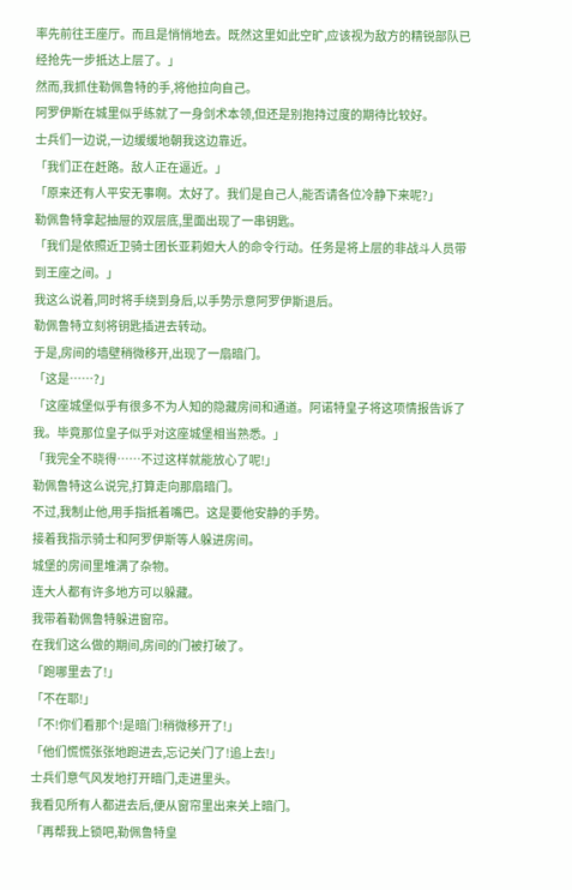率先前往王座厅。而且是悄悄地去。既然这里如此空旷,应该视为敌方的精锐部队已经抢先一步抵达上层了。」
然而,我抓住勒佩鲁特的手,将他拉向自己。
阿罗伊斯在城里似乎练就了一身剑术本领,但还是别抱持过度的期待比较好。
士兵们一边说,一边缓缓地朝我这边靠近。
「我们正在赶路。敌人正在逼近。」
「原来还有人平安无事啊。太好了。我们是自己人,能否请各位冷静下来呢?」
勒佩鲁特拿起抽屉的双层底,里面出现了一串钥匙。
「我们是依照近卫骑士团长亚莉妲大人的命令行动。任务是将上层的非战斗人员带到王座之间。」
我这么说着,同时将手绕到身后,以手势示意阿罗伊斯退后。
勒佩鲁特立刻将钥匙插进去转动。
于是,房间的墙壁稍微移开,出现了一扇暗门。
「这是……?」
「这座城堡似乎有很多不为人知的隐藏房间和通道。阿诺特皇子将这项情报告诉了我。毕竟那位皇子似乎对这座城堡相当熟悉。」
「我完全不晓得……不过这样就能放心了呢!」
勒佩鲁特这么说完,打算走向那扇暗门。
不过,我制止他,用手指抵着嘴巴。这是要他安静的手势。
接着我指示骑士和阿罗伊斯等人躲进房间。
城堡的房间里堆满了杂物。
连大人都有许多地方可以躲藏。
我带着勒佩鲁特躲进窗帘。
在我们这么做的期间,房间的门被打破了。
「跑哪里去了!」
「不在耶!」
「不!你们看那个!是暗门!稍微移开了!」
「他们慌慌张张地跑进去,忘记关门了!追上去!」
士兵们意气风发地打开暗门,走进里头。
我看见所有人都进去后,便从窗帘里出来关上暗门。
「再帮我上锁吧,勒佩鲁特皇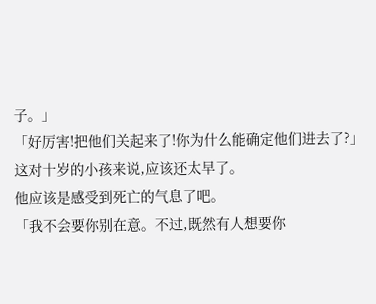子。」
「好厉害!把他们关起来了!你为什么能确定他们进去了?」
这对十岁的小孩来说,应该还太早了。
他应该是感受到死亡的气息了吧。
「我不会要你别在意。不过,既然有人想要你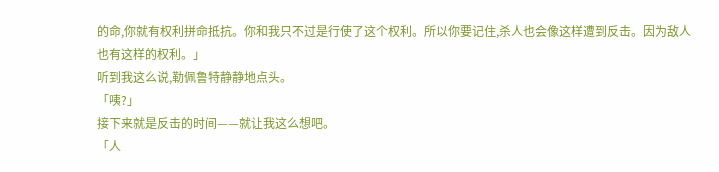的命,你就有权利拼命抵抗。你和我只不过是行使了这个权利。所以你要记住,杀人也会像这样遭到反击。因为敌人也有这样的权利。」
听到我这么说,勒佩鲁特静静地点头。
「咦?」
接下来就是反击的时间——就让我这么想吧。
「人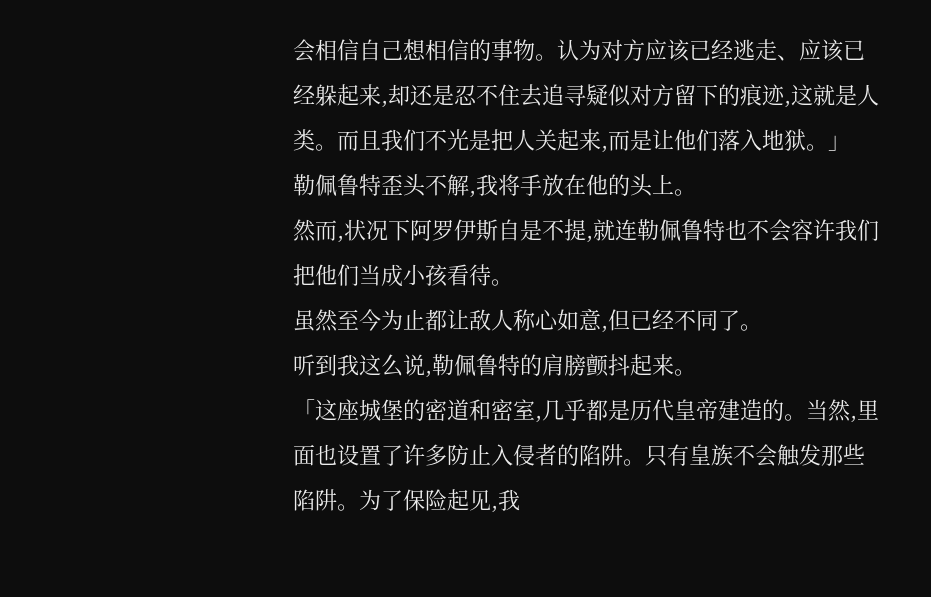会相信自己想相信的事物。认为对方应该已经逃走、应该已经躲起来,却还是忍不住去追寻疑似对方留下的痕迹,这就是人类。而且我们不光是把人关起来,而是让他们落入地狱。」
勒佩鲁特歪头不解,我将手放在他的头上。
然而,状况下阿罗伊斯自是不提,就连勒佩鲁特也不会容许我们把他们当成小孩看待。
虽然至今为止都让敌人称心如意,但已经不同了。
听到我这么说,勒佩鲁特的肩膀颤抖起来。
「这座城堡的密道和密室,几乎都是历代皇帝建造的。当然,里面也设置了许多防止入侵者的陷阱。只有皇族不会触发那些陷阱。为了保险起见,我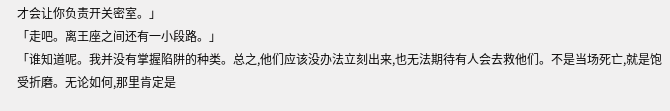才会让你负责开关密室。」
「走吧。离王座之间还有一小段路。」
「谁知道呢。我并没有掌握陷阱的种类。总之,他们应该没办法立刻出来,也无法期待有人会去救他们。不是当场死亡,就是饱受折磨。无论如何,那里肯定是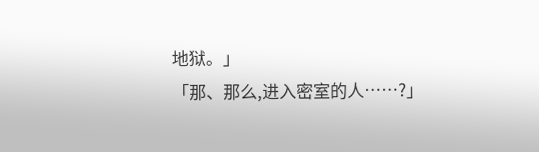地狱。」
「那、那么,进入密室的人……?」